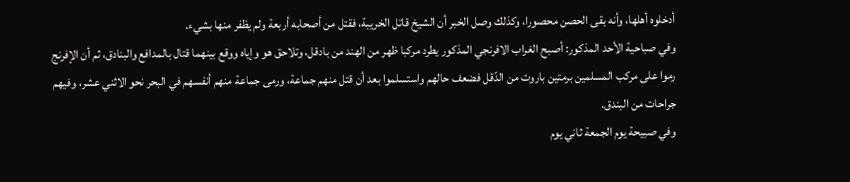أدخلوه أهلها، وأنه بقى الحصن محصورا، وكذلك وصل الخبر أن الشيخ قاتل الخريبة، فقتل من أصحابه أربعة ولم يظفر منها بشيء.
وفي صباحية الأحد المذكور: أصبح الغراب الافرنجي المذكور يطرد مركبا ظهر من الهند من بادقل، وتلاحق هو وإياه ووقع بينهما قتال بالمدافع والبنادق، ثم أن الإفرنج رموا على مركب المسلمين برمتين باروت من الدّقل فضعف حالهم واستسلموا بعد أن قتل منهم جماعة، ورمى جماعة منهم أنفسهم في البحر نحو الاثني عشر، وفيهم جراحات من البندق.
وفي صبيحة يوم الجمعة ثاني يوم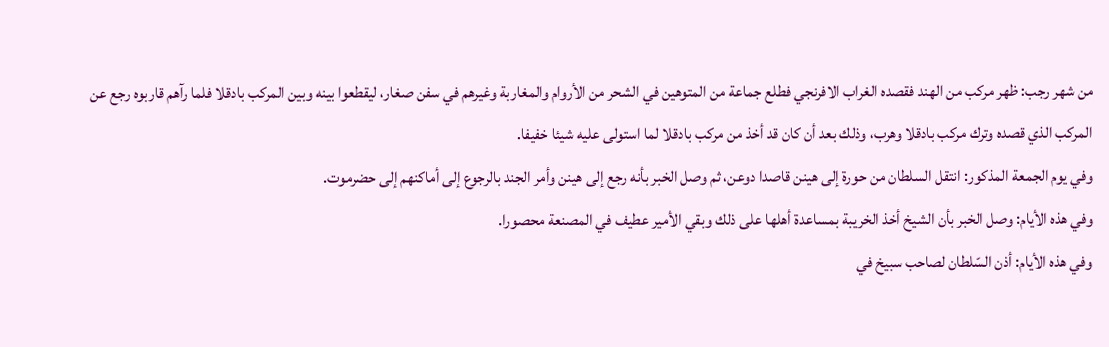من شهر رجب: ظهر مركب من الهند فقصده الغراب الافرنجي فطلع جماعة من المتوهين في الشحر من الأروام والمغاربة وغيرهم في سفن صغار، ليقطعوا بينه وبين المركب بادقلا فلما رآهم قاربوه رجع عن المركب الذي قصده وترك مركب بادقلا وهرب، وذلك بعد أن كان قد أخذ من مركب بادقلا لما استولى عليه شيئا خفيفا.
وفي يوم الجمعة المذكور: انتقل السلطان من حورة إلى هينن قاصدا دوعن، ثم وصل الخبر بأنه رجع إلى هينن وأمر الجند بالرجوع إلى أماكنهم إلى حضرموت.
وفي هذه الأيام: وصل الخبر بأن الشيخ أخذ الخريبة بمساعدة أهلها على ذلك وبقي الأمير عطيف في المصنعة محصورا.
وفي هذه الأيام: أذن السّلطان لصاحب سبيخ في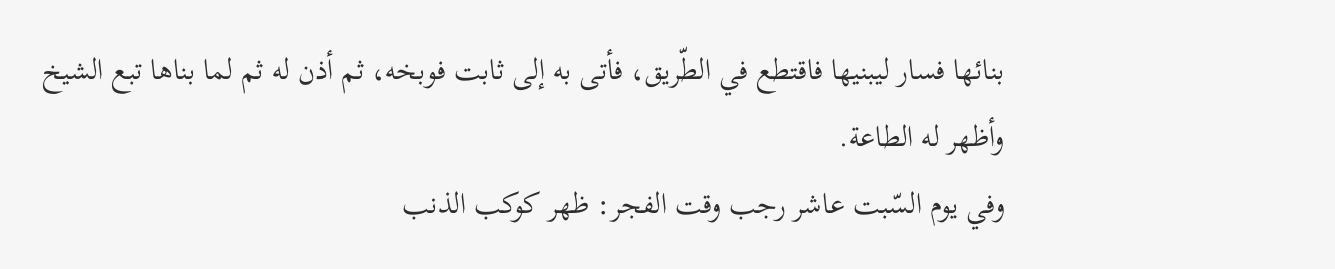بنائها فسار ليبنيها فاقتطع في الطّريق، فأتى به إلى ثابت فوبخه، ثم أذن له ثم لما بناها تبع الشيخ وأظهر له الطاعة.
وفي يوم السّبت عاشر رجب وقت الفجر: ظهر كوكب الذنب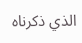الذي ذكرناه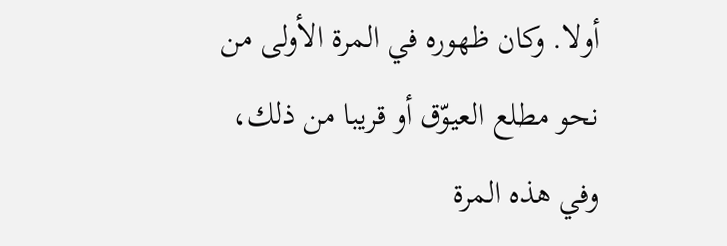أولا. وكان ظهوره في المرة الأولى من نحو مطلع العيوّق أو قريبا من ذلك، وفي هذه المرة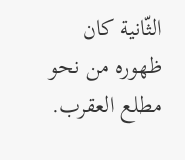الثّانية كان ظهوره من نحو مطلع العقرب.